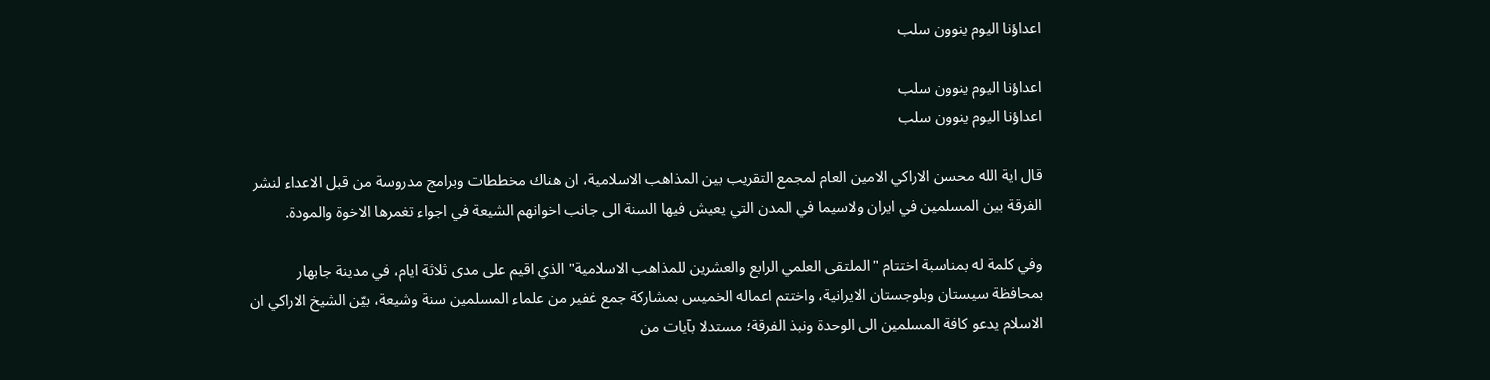اعداؤنا اليوم ينوون سلب

اعداؤنا اليوم ينوون سلب
اعداؤنا اليوم ينوون سلب

قال اية الله محسن الاراكي الامين العام لمجمع التقريب بين المذاهب الاسلامية، ان هناك مخططات وبرامج مدروسة من قبل الاعداء لنشر الفرقة بين المسلمين في ايران ولاسيما في المدن التي يعيش فيها السنة الى جانب اخوانهم الشيعة في اجواء تغمرها الاخوة والمودة.

وفي كلمة له بمناسبة اختتام "الملتقى العلمي الرابع والعشرين للمذاهب الاسلامية" الذي اقيم على مدى ثلاثة ايام، في مدينة جابهار بمحافظة سيستان وبلوجستان الايرانية، واختتم اعماله الخميس بمشاركة جمع غفير من علماء المسلمين سنة وشيعة، بيّن الشيخ الاراكي ان الاسلام يدعو كافة المسلمين الى الوحدة ونبذ الفرقة؛ مستدلا بآيات من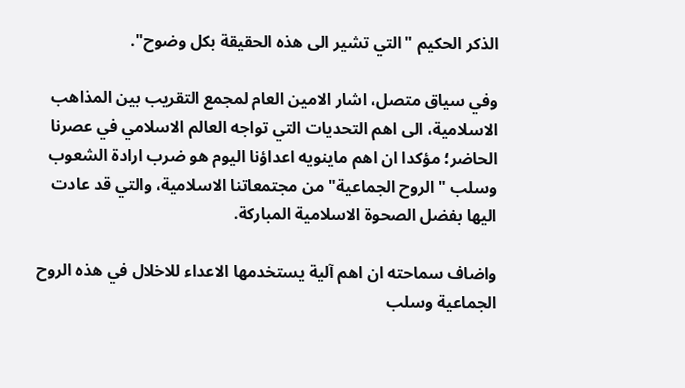الذكر الحكيم "التي تشير الى هذه الحقيقة بكل وضوح".

وفي سياق متصل، اشار الامين العام لمجمع التقريب بين المذاهب الاسلامية، الى اهم التحديات التي تواجه العالم الاسلامي في عصرنا الحاضر؛ مؤكدا ان اهم ماينويه اعداؤنا اليوم هو ضرب ارادة الشعوب وسلب "الروح الجماعية" من مجتمعاتنا الاسلامية، والتي قد عادت اليها بفضل الصحوة الاسلامية المباركة.

واضاف سماحته ان اهم آلية يستخدمها الاعداء للاخلال في هذه الروح الجماعية وسلب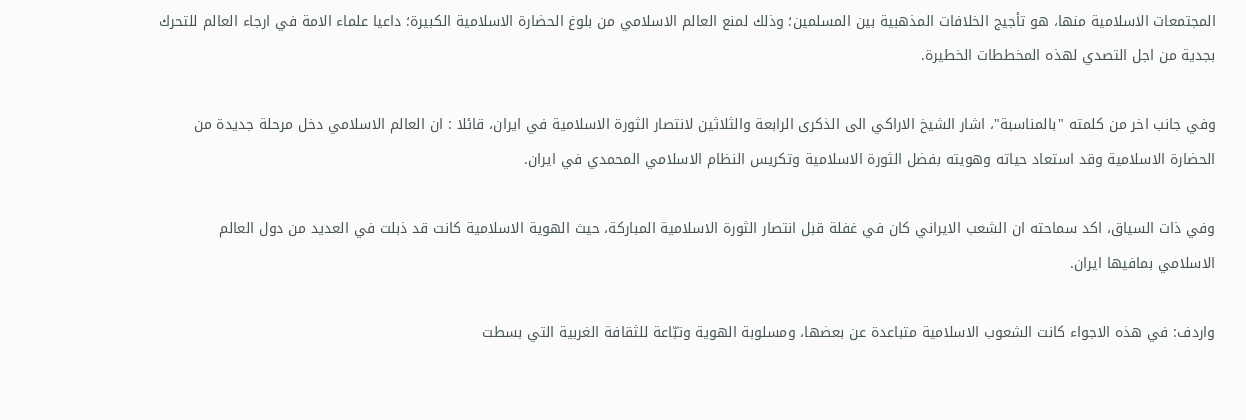المجتمعات الاسلامية منها، هو تأجيج الخلافات المذهبية بين المسلمين؛ وذلك لمنع العالم الاسلامي من بلوغ الحضارة الاسلامية الكبيرة؛ داعيا علماء الامة في ارجاء العالم للتحرك بجدية من اجل التصدي لهذه المخططات الخطيرة.

وفي جانب اخر من كلمته "بالمناسبة"، اشار الشيخ الاراكي الى الذكرى الرابعة والثلاثين لانتصار الثورة الاسلامية في ايران، قائلا : ان العالم الاسلامي دخل مرحلة جديدة من الحضارة الاسلامية وقد استعاد حياته وهويته بفضل الثورة الاسلامية وتكريس النظام الاسلامي المحمدي في ايران.

وفي ذات السياق، اكد سماحته ان الشعب الايراني كان في غفلة قبل انتصار الثورة الاسلامية المباركة، حيث الهوية الاسلامية كانت قد ذبلت في العديد من دول العالم الاسلامي بمافيها ايران.

واردف: في هذه الاجواء كانت الشعوب الاسلامية متباعدة عن بعضها، ومسلوبة الهوية وتبّاعة للثقافة الغربية التي بسطت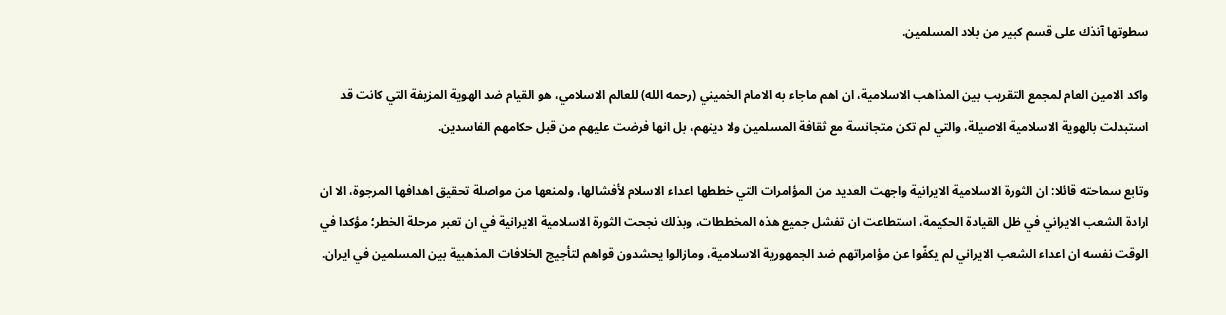سطوتها آنذك على قسم كبير من بلاد المسلمين.

واكد الامين العام لمجمع التقريب بين المذاهب الاسلامية، ان اهم ماجاء به الامام الخميني (رحمه الله) للعالم الاسلامي، هو القيام ضد الهوية المزيفة التي كانت قد استبدلت بالهوية الاسلامية الاصيلة، والتي لم تكن متجانسة مع ثقافة المسلمين ولا دينهم، بل انها فرضت عليهم من قبل حكامهم الفاسدين.

وتابع سماحته قائلا: ان الثورة الاسلامية الايرانية واجهت العديد من المؤامرات التي خططها اعداء الاسلام لأفشالها، ولمنعها من مواصلة تحقيق اهدافها المرجوة، الا ان ارادة الشعب الايراني في ظل القيادة الحكيمة، استطاعت ان تفشل جميع هذه المخططات، وبذلك نجحت الثورة الاسلامية الايرانية في ان تعبر مرحلة الخطر؛ مؤكدا في الوقت نفسه ان اعداء الشعب الايراني لم يكفّوا عن مؤامراتهم ضد الجمهورية الاسلامية، ومازالوا يحشدون قواهم لتأجيج الخلافات المذهبية بين المسلمين في ايران.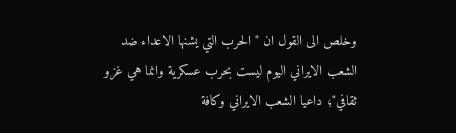وخلص الى القول ان "الحرب التي يشنها الاعداء ضد الشعب الايراني اليوم ليست بحرب عسكرية وانما هي غزو ثقافي"؛ داعيا الشعب الايراني وكافة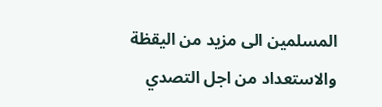المسلمين الى مزيد من اليقظة والاستعداد من اجل التصدي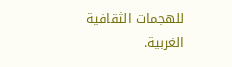للهجمات الثقافية الغربية.